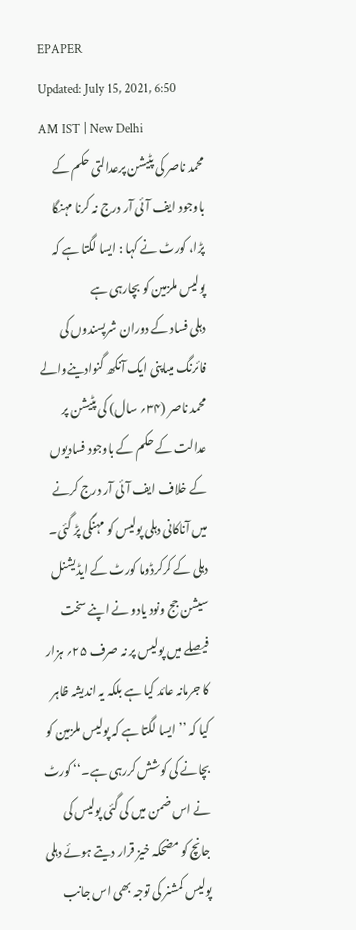EPAPER
Updated: July 15, 2021, 6:50 AM IST | New Delhi
محمد ناصر کی پٹیشن پرعدالتی حکم کے باوجود ایف آئی آر درج نہ کرنا مہنگا پڑا، کورٹ نے کہا : ایسا لگتا ہے کہ پولیس ملزمین کو بچارہی ہے
دہلی فساد کے دوران شرپسندوں کی فائرنگ میںاپنی ایک آنکھ گنوادینےوالے محمد ناصر (۳۴؍ سال) کی پٹیشن پر عدالت کے حکم کے باوجود فسادیوں کے خلاف ایف آئی آر درج کرنے میں آناکانی دہلی پولیس کو مہنگی پڑ گئی۔ دہلی کے کرکرڈوما کورٹ کے ایڈیشنل سیشن جج ونود یادو نے اپنے سخت فیصلے میں پولیس پر نہ صرف ۲۵؍ ہزار کا جرمانہ عائد کیا ہے بلکہ یہ اندیشہ ظاہر کیا کہ ’’ایسا لگتا ہے کہ پولیس ملزمین کو بچانے کی کوشش کررہی ہے۔‘‘ کورٹ نے اس ضمن میں کی گئی پولیس کی جانچ کو مضحکہ خیز قرار دیتے ہوئے دہلی پولیس کمشنر کی توجہ بھی اس جانب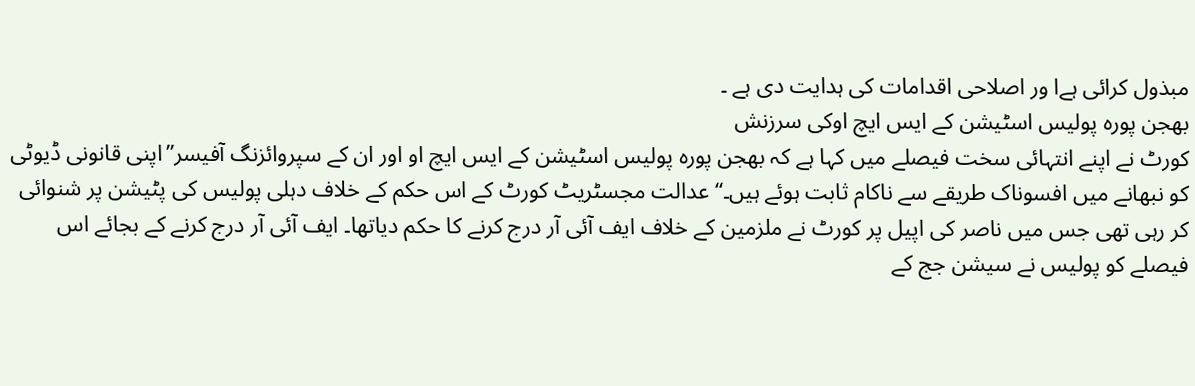مبذول کرائی ہےا ور اصلاحی اقدامات کی ہدایت دی ہے ۔
بھجن پورہ پولیس اسٹیشن کے ایس ایچ اوکی سرزنش
کورٹ نے اپنے انتہائی سخت فیصلے میں کہا ہے کہ بھجن پورہ پولیس اسٹیشن کے ایس ایچ او اور ان کے سپروائزنگ آفیسر’’اپنی قانونی ڈیوٹی کو نبھانے میں افسوناک طریقے سے ناکام ثابت ہوئے ہیں۔‘‘عدالت مجسٹریٹ کورٹ کے اس حکم کے خلاف دہلی پولیس کی پٹیشن پر شنوائی کر رہی تھی جس میں ناصر کی اپیل پر کورٹ نے ملزمین کے خلاف ایف آئی آر درج کرنے کا حکم دیاتھا۔ ایف آئی آر درج کرنے کے بجائے اس فیصلے کو پولیس نے سیشن جج کے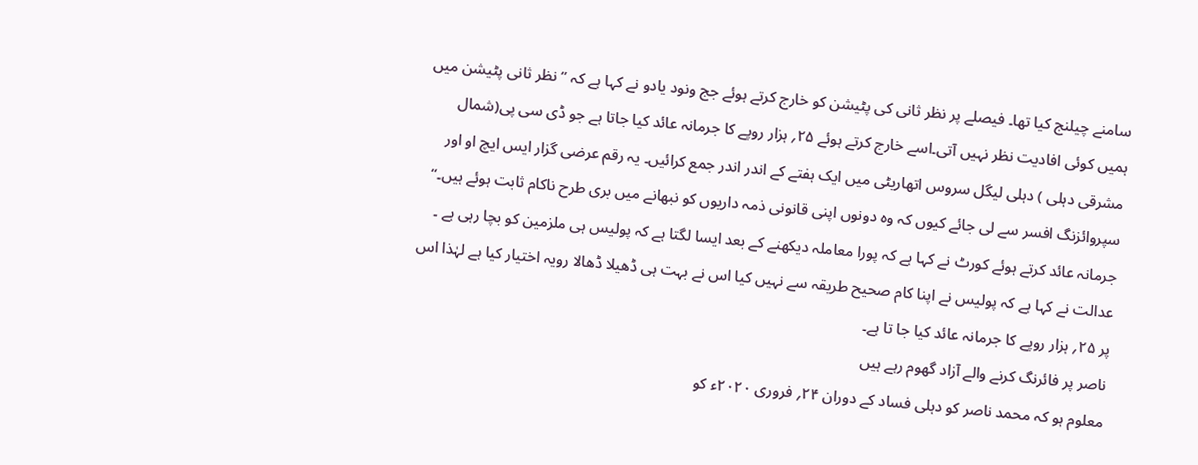سامنے چیلنج کیا تھا۔ فیصلے پر نظر ثانی کی پٹیشن کو خارج کرتے ہوئے جج ونود یادو نے کہا ہے کہ ’’نظر ثانی پٹیشن میں ہمیں کوئی افادیت نظر نہیں آتی۔اسے خارج کرتے ہوئے ۲۵؍ ہزار روپے کا جرمانہ عائد کیا جاتا ہے جو ڈی سی پی(شمال مشرقی دہلی ) دہلی لیگل سروس اتھاریٹی میں ایک ہفتے کے اندر اندر جمع کرائیں۔ یہ رقم عرضی گزار ایس ایچ او اور سپروائزنگ افسر سے لی جائے کیوں کہ وہ دونوں اپنی قانونی ذمہ داریوں کو نبھانے میں بری طرح ناکام ثابت ہوئے ہیں۔‘‘ جرمانہ عائد کرتے ہوئے کورٹ نے کہا ہے کہ پورا معاملہ دیکھنے کے بعد ایسا لگتا ہے کہ پولیس ہی ملزمین کو بچا رہی ہے ۔ عدالت نے کہا ہے کہ پولیس نے اپنا کام صحیح طریقہ سے نہیں کیا اس نے بہت ہی ڈھیلا ڈھالا رویہ اختیار کیا ہے لہٰذا اس پر ۲۵؍ ہزار روپے کا جرمانہ عائد کیا جا تا ہے۔
ناصر پر فائرنگ کرنے والے آزاد گھوم رہے ہیں
معلوم ہو کہ محمد ناصر کو دہلی فساد کے دوران ۲۴؍ فروری ۲۰۲۰ء کو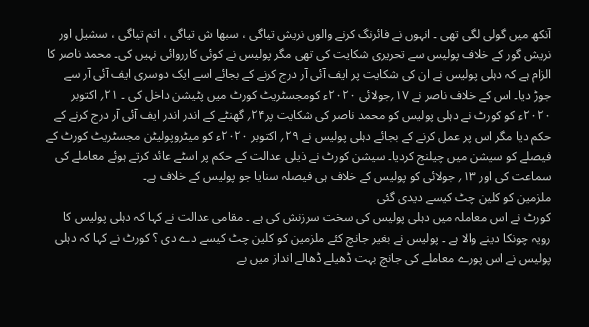آنکھ میں گولی لگی تھی ۔ انہوں نے فائرنگ کرنے والوں نریش تیاگی ، سبھا ش تیاگی ، اتم تیاگی ، سشیل اور نریش گور کے خلاف پولیس سے تحریری شکایت کی تھی مگر پولیس نے کوئی کارروائی نہیں کی۔ محمد ناصر کا الزام ہے کہ دہلی پولیس نے ان کی شکایت پر ایف آئی آر درج کرنے کے بجائے اسے ایک دوسری ایف آئی آر سے جوڑ دیا۔ اس کے خلاف ناصر نے ۱۷؍جولائی ۲۰۲۰ء کومجسٹریٹ کورٹ میں پٹیشن داخل کی ۔ ۲۱؍ اکتوبر ۲۰۲۰ء کو کورٹ نے دہلی پولیس کو محمد ناصر کی شکایت پر۲۴؍ گھنٹے کے اندر اندر ایف آئی آر درج کرنے کے حکم دیا مگر اس پر عمل کرنے کے بجائے دہلی پولیس نے ۲۹؍ اکتوبر ۲۰۲۰ء کو میٹروپولیٹن مجسٹریٹ کورٹ کے فیصلے کو سیشن میں چیلنج کردیا۔ سیشن کورٹ نے ذیلی عدالت کے حکم پر اسٹے عائد کرتے ہوئے معاملے کی سماعت کی اور ۱۳؍ جولائی کو پولیس کے خلاف ہی فیصلہ سنایا جو پولیس کے خلاف ہے۔
ملزمین کو کلین چٹ کیسے دیدی گئی
کورٹ نے اس معاملہ میں دہلی پولیس کی سخت سرزنش کی ہے ۔ مقامی عدالت نے کہا کہ دہلی پولیس کا رویہ چونکا دینے والا ہے ۔ پولیس نے بغیر جانچ کئے ملزمین کو کلین چٹ کیسے دے دی ؟ کورٹ نے کہا کہ دہلی پولیس نے اس پورے معاملے کی جانچ بہت ڈھیلے ڈھالے انداز میں بے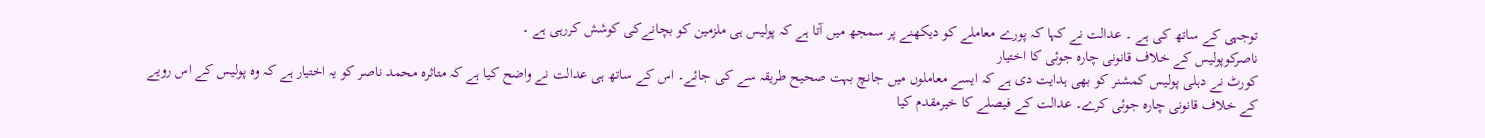توجہی کے ساتھ کی ہے ۔ عدالت نے کہا کہ پورے معاملے کو دیکھنے پر سمجھ میں آتا ہے کہ پولیس ہی ملزمین کو بچانےکی کوشش کررہی ہے ۔
ناصرکوپولیس کے خلاف قانونی چارہ جوئی کا اختیار
کورٹ نے دہلی پولیس کمشنر کو بھی ہدایت دی ہے کہ ایسے معاملوں میں جانچ بہت صحیح طریقہ سے کی جائے۔ اس کے ساتھ ہی عدالت نے واضح کیا ہے کہ متاثرہ محمد ناصر کو یہ اختیار ہے کہ وہ پولیس کے اس رویے کے خلاف قانونی چارہ جوئی کرے۔ عدالت کے فیصلے کا خیرمقدم کیا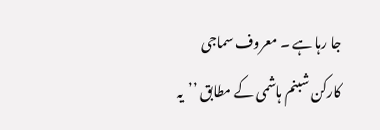جا رہا ہے ۔ معروف سماجی کارکن شبنم ہاشمی کے مطابق ’’یہ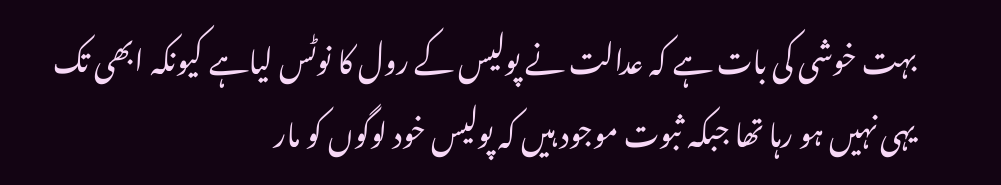بہت خوشی کی بات ہے کہ عدالت نے پولیس کے رول کا نوٹس لیاہے کیونکہ ابھی تک یہی نہیں ہو رہا تھا جبکہ ثبوت موجود ہیں کہ پولیس خود لوگوں کو مار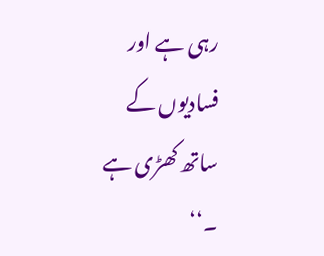رہی ہے اور فسادیوں کے ساتھ کھڑی ہے ۔‘‘